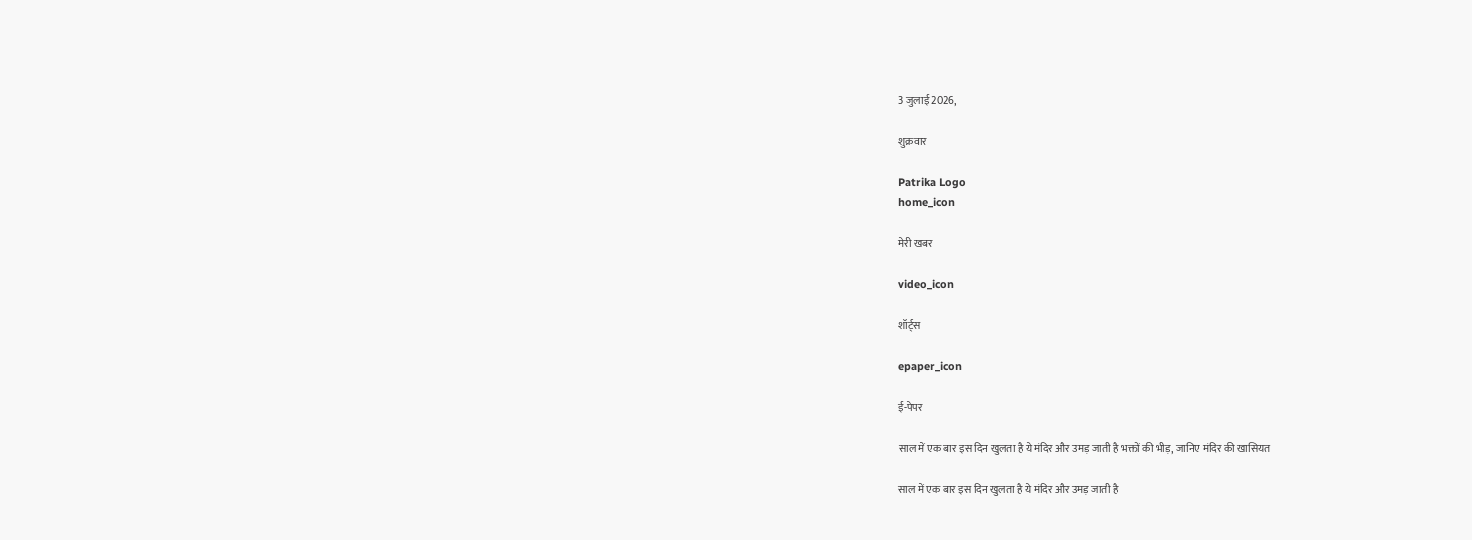3 जुलाई 2026,

शुक्रवार

Patrika Logo
home_icon

मेरी खबर

video_icon

शॉर्ट्स

epaper_icon

ई-पेपर

साल में एक बार इस दिन खुलता है ये मंदिर और उमड़ जाती है भक्तों की भीड़, जानिए मंदिर की खासियत

साल में एक बार इस दिन खुलता है ये मंदिर और उमड़ जाती है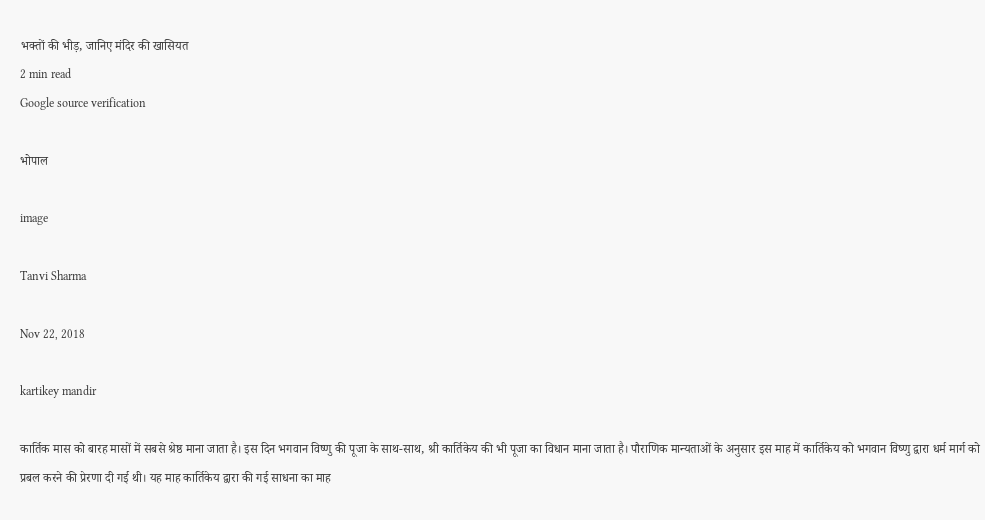भक्तों की भीड़, जानिए मंदिर की खासियत
2 min read
Google source verification

भोपाल

image

Tanvi Sharma

Nov 22, 2018

kartikey mandir

कार्तिक मास को बारह मासों में सबसे श्रेष्ठ माना जाता है। इस दिन भगवान विष्णु की पूजा के साथ-साथ, श्री कार्तिकेय की भी पूजा का विधान माना जाता है। पौराणिक मान्यताओं के अनुसार इस माह में कार्तिकेय को भगवान विष्णु द्वारा धर्म मार्ग को प्रबल करने की प्रेरणा दी गई थी। यह माह कार्तिकेय द्वारा की गई साधना का माह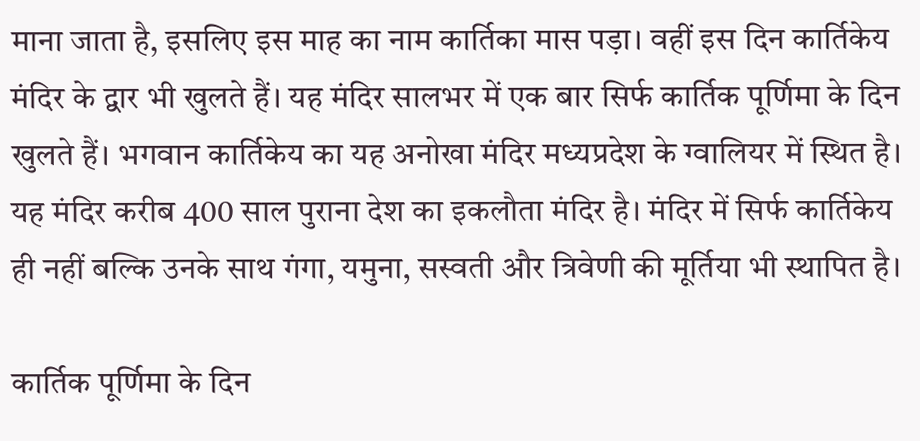माना जाता है, इसलिए इस माह का नाम कार्तिका मास पड़ा। वहीं इस दिन कार्तिकेय मंदिर के द्वार भी खुलते हैं। यह मंदिर सालभर में एक बार सिर्फ कार्तिक पूर्णिमा के दिन खुलते हैं। भगवान कार्तिकेय का यह अनोखा मंदिर मध्यप्रदेश के ग्वालियर में स्थित है। यह मंदिर करीब 400 साल पुराना देश का इकलौता मंदिर है। मंदिर में सिर्फ कार्तिकेय ही नहीं बल्कि उनके साथ गंगा, यमुना, सस्वती और त्रिवेणी की मूर्तिया भी स्थापित है।

कार्तिक पूर्णिमा के दिन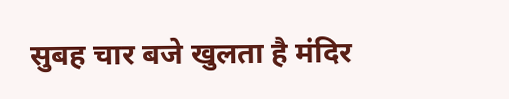सुबह चार बजे खुलता है मंदिर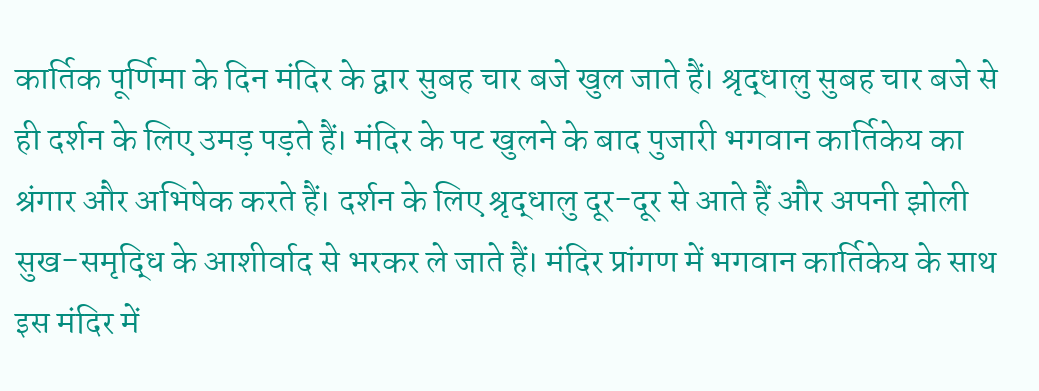कार्तिक पूर्णिमा के दिन मंदिर के द्वार सुबह चार बजे खुल जाते हैं। श्रृद्धालु सुबह चार बजे से ही दर्शन के लिए उमड़ पड़ते हैं। मंदिर के पट खुलने के बाद पुजारी भगवान कार्तिकेय का श्रंगार और अभिषेक करते हैं। दर्शन के लिए श्रृद्धालु दूर-दूर से आते हैं और अपनी झोली सुख-समृद्धि के आशीर्वाद से भरकर ले जाते हैं। मंदिर प्रांगण में भगवान कार्तिकेय के साथ इस मंदिर में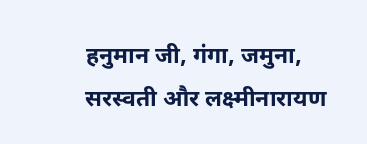हनुमान जी, गंगा, जमुना, सरस्वती और लक्ष्मीनारायण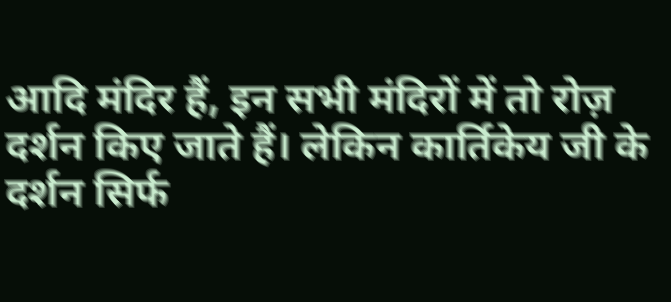आदि मंदिर हैं, इन सभी मंदिरों में तो रोज़ दर्शन किए जाते हैं। लेकिन कार्तिकेय जी के दर्शन सिर्फ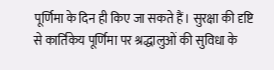पूर्णिमा के दिन ही किए जा सकते हैं। सुरक्षा की दृष्टि से कार्तिकेय पूर्णिमा पर श्रद्धालुओं की सुविधा के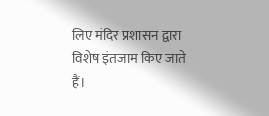लिए मंदिर प्रशासन द्वारा विशेष इंतजाम किए जाते हैं।